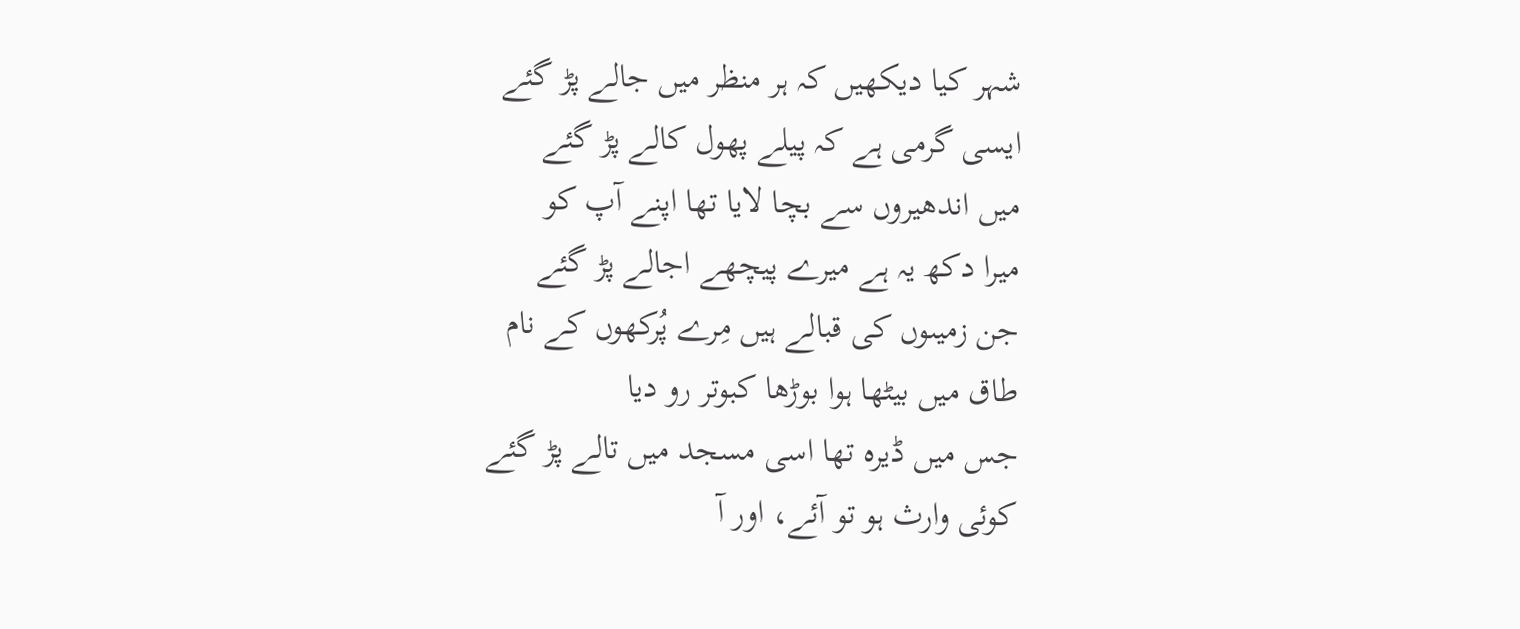شہر کیا دیکھیں کہ ہر منظر میں جالے پڑ گئے
ایسی گرمی ہے کہ پیلے پھول کالے پڑ گئے
میں اندھیروں سے بچا لایا تھا اپنے آپ کو
میرا دکھ یہ ہے میرے پیچھے اجالے پڑ گئے
جن زمیںوں کی قبالے ہیں مِرے پُرکھوں کے نام
طاق میں بیٹھا ہوا بوڑھا کبوتر رو دیا
جس میں ڈیرہ تھا اسی مسجد میں تالے پڑ گئے
کوئی وارث ہو تو آئے، اور آ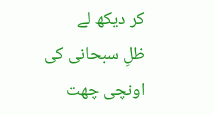کر دیکھ لے
ظلِ سبحانی کی اونچی چھت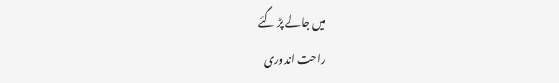میں جالے پڑ گئے
راحت اندوری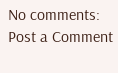No comments:
Post a Comment